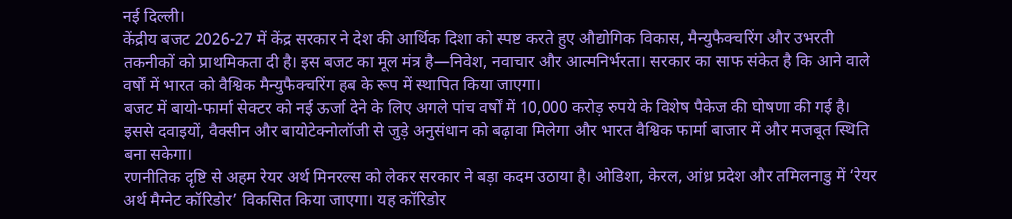नई दिल्ली।
केंद्रीय बजट 2026-27 में केंद्र सरकार ने देश की आर्थिक दिशा को स्पष्ट करते हुए औद्योगिक विकास, मैन्युफैक्चरिंग और उभरती तकनीकों को प्राथमिकता दी है। इस बजट का मूल मंत्र है—निवेश, नवाचार और आत्मनिर्भरता। सरकार का साफ संकेत है कि आने वाले वर्षों में भारत को वैश्विक मैन्युफैक्चरिंग हब के रूप में स्थापित किया जाएगा।
बजट में बायो-फार्मा सेक्टर को नई ऊर्जा देने के लिए अगले पांच वर्षों में 10,000 करोड़ रुपये के विशेष पैकेज की घोषणा की गई है। इससे दवाइयों, वैक्सीन और बायोटेक्नोलॉजी से जुड़े अनुसंधान को बढ़ावा मिलेगा और भारत वैश्विक फार्मा बाजार में और मजबूत स्थिति बना सकेगा।
रणनीतिक दृष्टि से अहम रेयर अर्थ मिनरल्स को लेकर सरकार ने बड़ा कदम उठाया है। ओडिशा, केरल, आंध्र प्रदेश और तमिलनाडु में ‘रेयर अर्थ मैग्नेट कॉरिडोर’ विकसित किया जाएगा। यह कॉरिडोर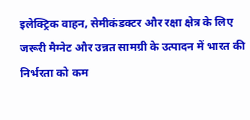इलेक्ट्रिक वाहन, सेमीकंडक्टर और रक्षा क्षेत्र के लिए जरूरी मैग्नेट और उन्नत सामग्री के उत्पादन में भारत की निर्भरता को कम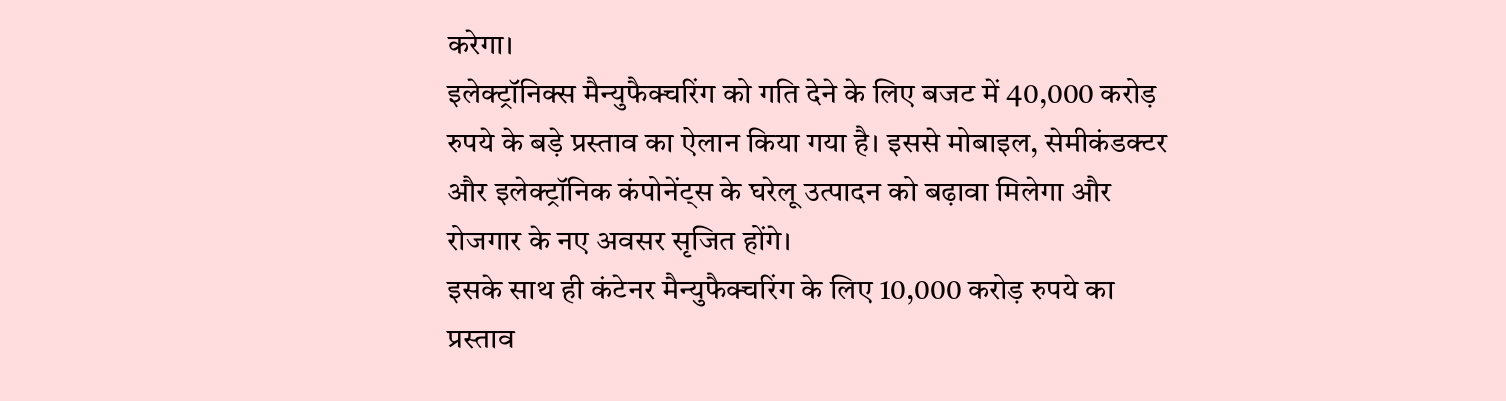करेगा।
इलेक्ट्रॉनिक्स मैन्युफैक्चरिंग को गति देने के लिए बजट में 40,000 करोड़ रुपये के बड़े प्रस्ताव का ऐलान किया गया है। इससे मोबाइल, सेमीकंडक्टर और इलेक्ट्रॉनिक कंपोनेंट्स के घरेलू उत्पादन को बढ़ावा मिलेगा और रोजगार के नए अवसर सृजित होंगे।
इसके साथ ही कंटेनर मैन्युफैक्चरिंग के लिए 10,000 करोड़ रुपये का प्रस्ताव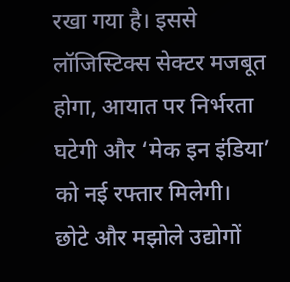रखा गया है। इससे लॉजिस्टिक्स सेक्टर मजबूत होगा, आयात पर निर्भरता घटेगी और ‘मेक इन इंडिया’ को नई रफ्तार मिलेगी।
छोटे और मझोले उद्योगों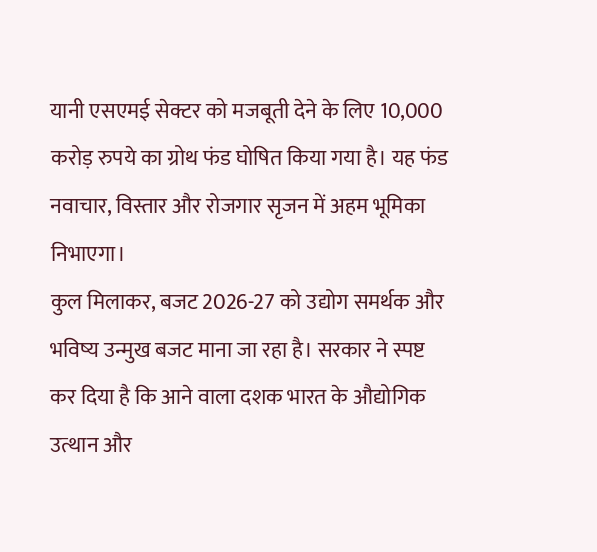यानी एसएमई सेक्टर को मजबूती देने के लिए 10,000 करोड़ रुपये का ग्रोथ फंड घोषित किया गया है। यह फंड नवाचार, विस्तार और रोजगार सृजन में अहम भूमिका निभाएगा।
कुल मिलाकर, बजट 2026-27 को उद्योग समर्थक और भविष्य उन्मुख बजट माना जा रहा है। सरकार ने स्पष्ट कर दिया है कि आने वाला दशक भारत के औद्योगिक उत्थान और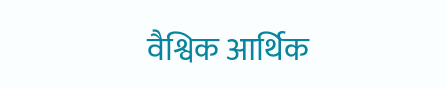वैश्विक आर्थिक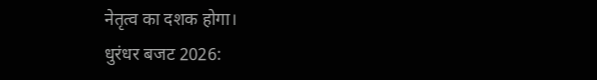नेतृत्व का दशक होगा।
धुरंधर बजट 2026: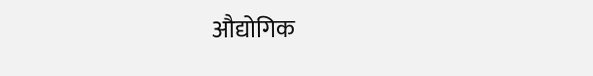औद्योगिक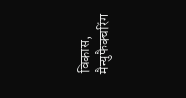विकास, मैन्युफैक्चरिंग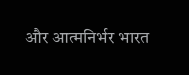और आत्मनिर्भर भारत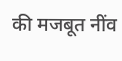की मजबूत नींव